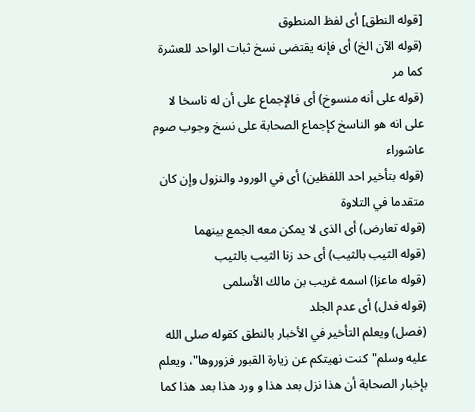[قوله النطق] أى لفظ المنطوق
(قوله الآن الخ) أى فإنه يقتضى نسخ ثبات الواحد للعشرة كما مر
(قوله على أنه منسوخ) أى فالإجماع على أن له ناسخا لا على انه هو الناسخ كإجماع الصحابة على نسخ وجوب صوم عاشوراء
(قوله بتأخير احد اللفظين) أى في الورود والنزول وإن كان متقدما في التلاوة
(قوله تعارض) أى الذى لا يمكن معه الجمع بينهما
(قوله الثيب بالثيب) أى حد زنا الثيب بالثيب
(قوله ماعزا) اسمه غريب بن مالك الأسلمى
(قوله فدل) أى عدم الجلد
(فصل) ويعلم التأخير في الأخبار بالنطق كقوله صلى الله عليه وسلم"كنت نهيتكم عن زيارة القبور فزوروها"، ويعلم بإخبار الصحابة أن هذا نزل بعد هذا و ورد هذا بعد هذا كما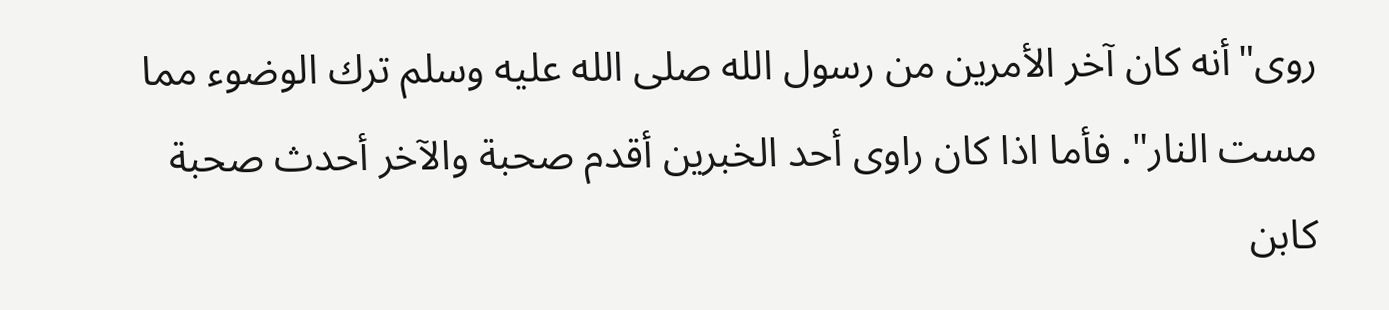روى"أنه كان آخر الأمرين من رسول الله صلى الله عليه وسلم ترك الوضوء مما مست النار". فأما اذا كان راوى أحد الخبرين أقدم صحبة والآخر أحدث صحبة كابن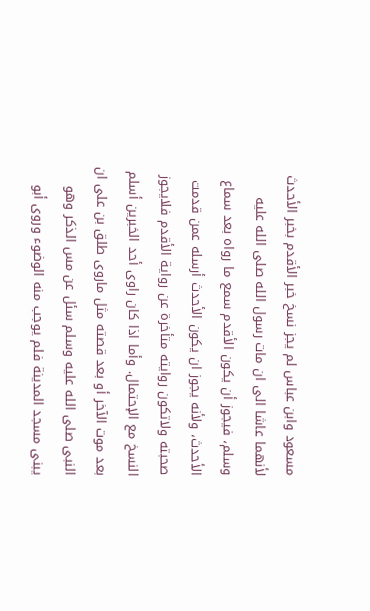مسعود وابن عباس لم يجز نسخ خبر الأقدم بخبر الأحدث لأنهما عاشا الى ان مات رسول الله صلى الله عليه وسلم، فيجوز أن يكون الأقدم سمع ما رواه بعد سماع الأحدث، ولأنه يجوز ان يكون الأحدث أرسله عمن قدمت صحبته ولاتكون روايته متأخرة عن رواية الأقدم فلايجوز النسخ مع الإحتمال. وأما اذا كان راوى أحد الخبرين أسلم بعد موت الآخر أو بعد قصته مثل ماروى طلق بن على ان النبى صلى الله عليه وسلم سئل عن مس الذكر وهو يبنى مسجد المدينة فلم يوجب منه الوضوء وروى أبو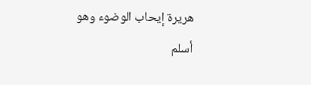هريرة إيحاب الوضوء وهو
أسلم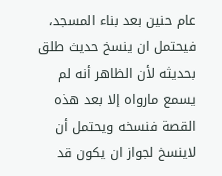عام حنين بعد بناء المسجد، فيحتمل ان ينسخ حديث طلق بحديثه لأن الظاهر أنه لم يسمع مارواه إلا بعد هذه القصة فنسخه ويحتمل أن لاينسخ لجواز ان يكون قد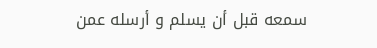سمعه قبل أن يسلم و أرسله عمن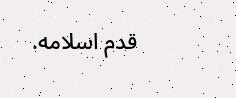قدم اسلامه.